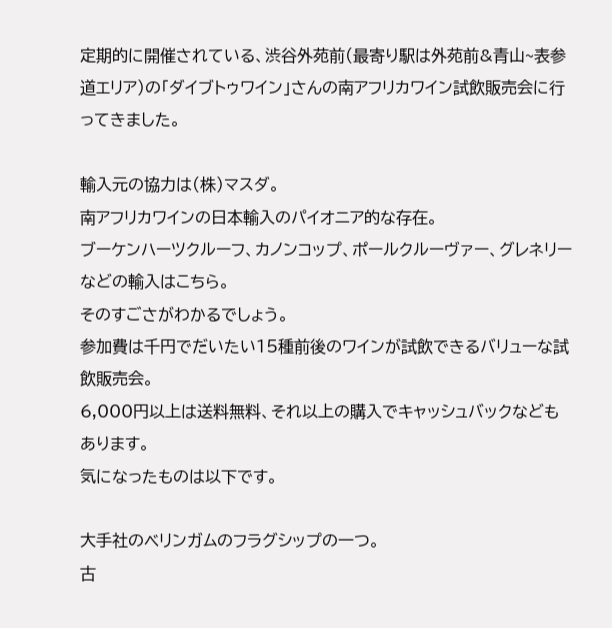定期的に開催されている、渋谷外苑前(最寄り駅は外苑前&青山~表参道エリア)の「ダイブトゥワイン」さんの南アフリカワイン試飲販売会に行ってきました。

輸入元の協力は(株)マスダ。
南アフリカワインの日本輸入のパイオニア的な存在。
ブーケンハーツクルーフ、カノンコップ、ポールクルーヴァー、グレネリーなどの輸入はこちら。
そのすごさがわかるでしょう。
参加費は千円でだいたい15種前後のワインが試飲できるバリューな試飲販売会。
6,000円以上は送料無料、それ以上の購入でキャッシュバックなどもあります。
気になったものは以下です。

大手社のベリンガムのフラグシップの一つ。
古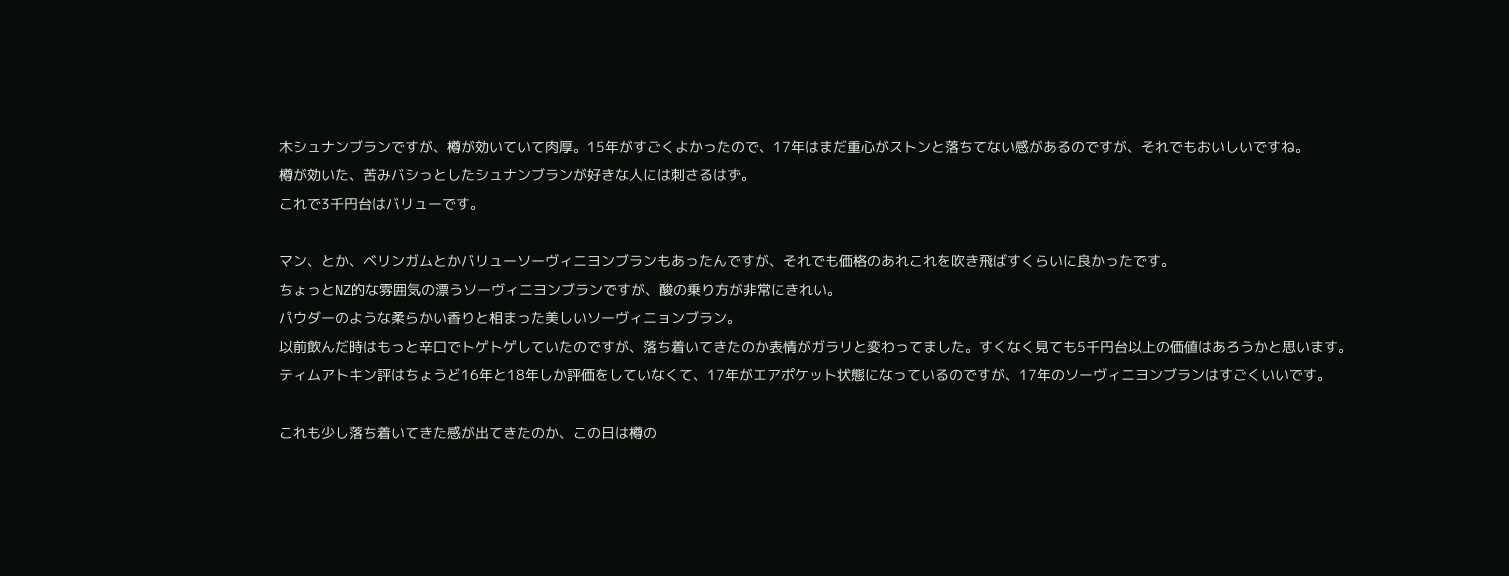木シュナンブランですが、樽が効いていて肉厚。15年がすごくよかったので、17年はまだ重心がストンと落ちてない感があるのですが、それでもおいしいですね。
樽が効いた、苦みバシっとしたシュナンブランが好きな人には刺さるはず。
これで3千円台はバリューです。

マン、とか、ベリンガムとかバリューソーヴィニヨンブランもあったんですが、それでも価格のあれこれを吹き飛ばすくらいに良かったです。
ちょっとNZ的な雰囲気の漂うソーヴィニヨンブランですが、酸の乗り方が非常にきれい。
パウダーのような柔らかい香りと相まった美しいソーヴィニョンブラン。
以前飲んだ時はもっと辛口でトゲトゲしていたのですが、落ち着いてきたのか表情がガラリと変わってました。すくなく見ても5千円台以上の価値はあろうかと思います。
ティムアトキン評はちょうど16年と18年しか評価をしていなくて、17年がエアポケット状態になっているのですが、17年のソーヴィニヨンブランはすごくいいです。

これも少し落ち着いてきた感が出てきたのか、この日は樽の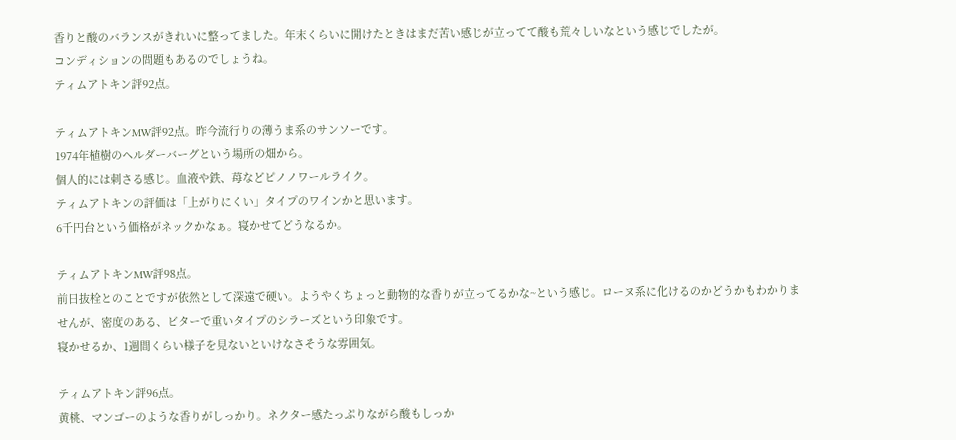香りと酸のバランスがきれいに整ってました。年末くらいに開けたときはまだ苦い感じが立ってて酸も荒々しいなという感じでしたが。
コンディションの問題もあるのでしょうね。
ティムアトキン評92点。

ティムアトキンMW評92点。昨今流行りの薄うま系のサンソーです。
1974年植樹のヘルダーバーグという場所の畑から。
個人的には刺さる感じ。血液や鉄、苺などピノノワールライク。
ティムアトキンの評価は「上がりにくい」タイプのワインかと思います。
6千円台という価格がネックかなぁ。寝かせてどうなるか。

ティムアトキンMW評98点。
前日抜栓とのことですが依然として深遠で硬い。ようやくちょっと動物的な香りが立ってるかな~という感じ。ローヌ系に化けるのかどうかもわかりませんが、密度のある、ビターで重いタイプのシラーズという印象です。
寝かせるか、1週間くらい様子を見ないといけなさそうな雰囲気。

ティムアトキン評96点。
黄桃、マンゴーのような香りがしっかり。ネクター感たっぷりながら酸もしっか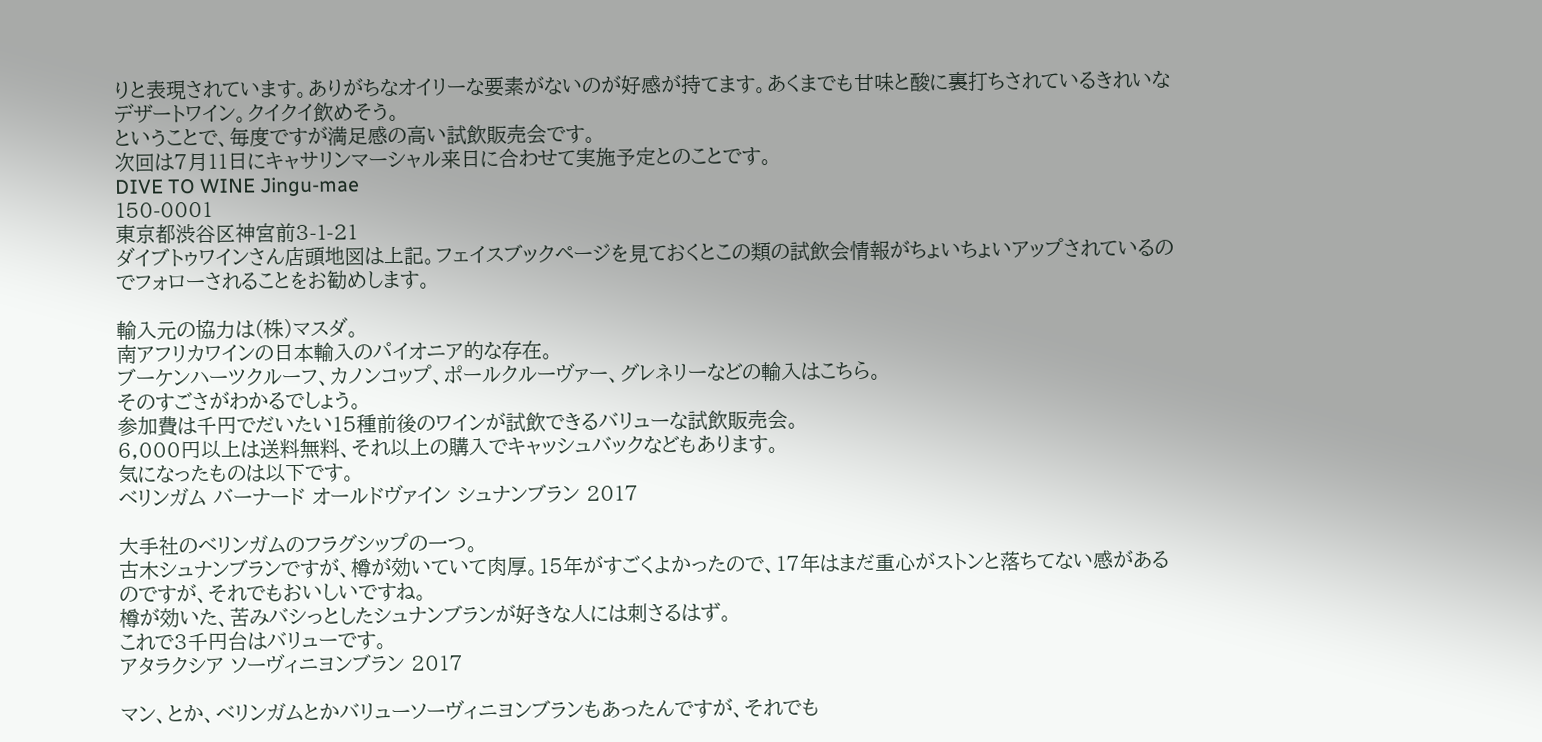りと表現されています。ありがちなオイリーな要素がないのが好感が持てます。あくまでも甘味と酸に裏打ちされているきれいなデザートワイン。クイクイ飲めそう。
ということで、毎度ですが満足感の高い試飲販売会です。
次回は7月11日にキャサリンマーシャル来日に合わせて実施予定とのことです。
DIVE TO WINE Jingu-mae
150-0001
東京都渋谷区神宮前3-1-21
ダイブトゥワインさん店頭地図は上記。フェイスブックページを見ておくとこの類の試飲会情報がちょいちょいアップされているのでフォローされることをお勧めします。

輸入元の協力は(株)マスダ。
南アフリカワインの日本輸入のパイオニア的な存在。
ブーケンハーツクルーフ、カノンコップ、ポールクルーヴァー、グレネリーなどの輸入はこちら。
そのすごさがわかるでしょう。
参加費は千円でだいたい15種前後のワインが試飲できるバリューな試飲販売会。
6,000円以上は送料無料、それ以上の購入でキャッシュバックなどもあります。
気になったものは以下です。
ベリンガム バーナード オールドヴァイン シュナンブラン 2017

大手社のベリンガムのフラグシップの一つ。
古木シュナンブランですが、樽が効いていて肉厚。15年がすごくよかったので、17年はまだ重心がストンと落ちてない感があるのですが、それでもおいしいですね。
樽が効いた、苦みバシっとしたシュナンブランが好きな人には刺さるはず。
これで3千円台はバリューです。
アタラクシア ソーヴィニヨンブラン 2017

マン、とか、ベリンガムとかバリューソーヴィニヨンブランもあったんですが、それでも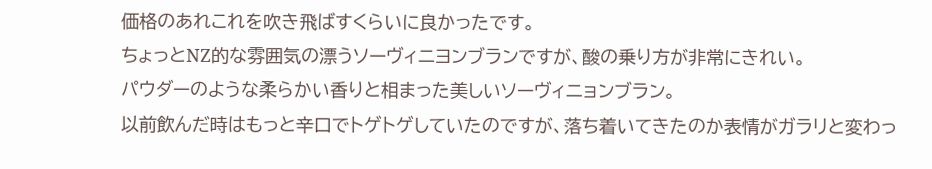価格のあれこれを吹き飛ばすくらいに良かったです。
ちょっとNZ的な雰囲気の漂うソーヴィニヨンブランですが、酸の乗り方が非常にきれい。
パウダーのような柔らかい香りと相まった美しいソーヴィニョンブラン。
以前飲んだ時はもっと辛口でトゲトゲしていたのですが、落ち着いてきたのか表情がガラリと変わっ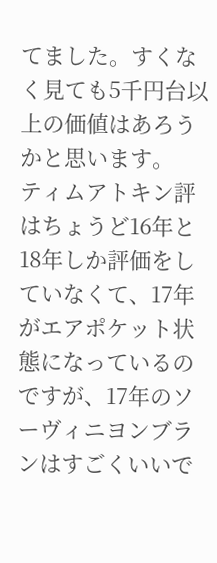てました。すくなく見ても5千円台以上の価値はあろうかと思います。
ティムアトキン評はちょうど16年と18年しか評価をしていなくて、17年がエアポケット状態になっているのですが、17年のソーヴィニヨンブランはすごくいいで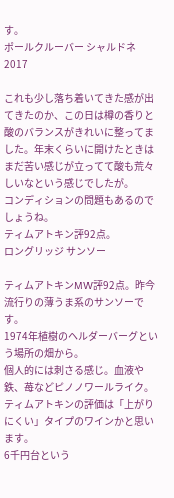す。
ポールクルーバー シャルドネ 2017

これも少し落ち着いてきた感が出てきたのか、この日は樽の香りと酸のバランスがきれいに整ってました。年末くらいに開けたときはまだ苦い感じが立ってて酸も荒々しいなという感じでしたが。
コンディションの問題もあるのでしょうね。
ティムアトキン評92点。
ロングリッジ サンソー

ティムアトキンMW評92点。昨今流行りの薄うま系のサンソーです。
1974年植樹のヘルダーバーグという場所の畑から。
個人的には刺さる感じ。血液や鉄、苺などピノノワールライク。
ティムアトキンの評価は「上がりにくい」タイプのワインかと思います。
6千円台という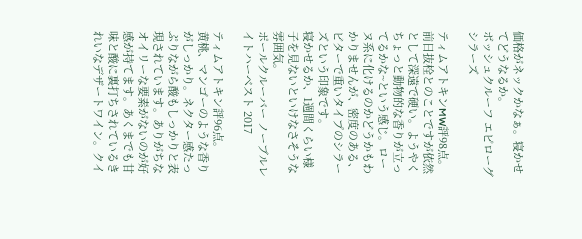価格がネックかなぁ。寝かせてどうなるか。
ボッシュクルーフ エピローグシラーズ

ティムアトキンMW評98点。
前日抜栓とのことですが依然として深遠で硬い。ようやくちょっと動物的な香りが立ってるかな~という感じ。ローヌ系に化けるのかどうかもわかりませんが、密度のある、ビターで重いタイプのシラーズという印象です。
寝かせるか、1週間くらい様子を見ないといけなさそうな雰囲気。
ポールクルーバー ノーブルレイトハーベスト 2017

ティムアトキン評96点。
黄桃、マンゴーのような香りがしっかり。ネクター感たっぷりながら酸もしっかりと表現されています。ありがちなオイリーな要素がないのが好感が持てます。あくまでも甘味と酸に裏打ちされているきれいなデザートワイン。クイ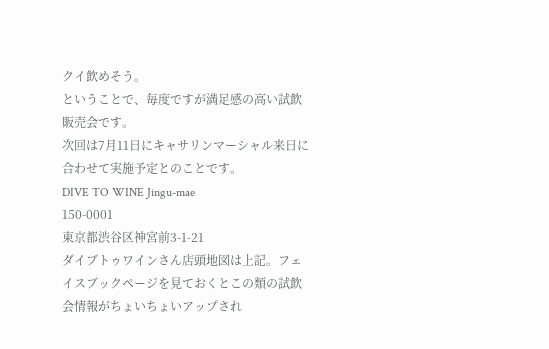クイ飲めそう。
ということで、毎度ですが満足感の高い試飲販売会です。
次回は7月11日にキャサリンマーシャル来日に合わせて実施予定とのことです。
DIVE TO WINE Jingu-mae
150-0001
東京都渋谷区神宮前3-1-21
ダイブトゥワインさん店頭地図は上記。フェイスブックページを見ておくとこの類の試飲会情報がちょいちょいアップされ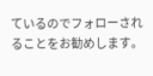ているのでフォローされることをお勧めします。